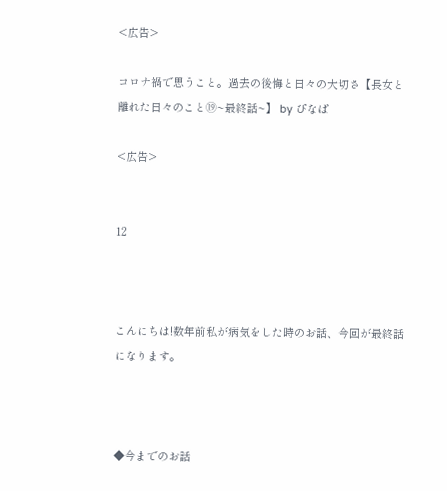<広告>

コロナ禍で思うこと。過去の後悔と日々の大切さ【長女と離れた日々のこと⑲~最終話~】 by ぴなぱ

<広告>


12



こんにちは!数年前私が病気をした時のお話、今回が最終話になります。



◆今までのお話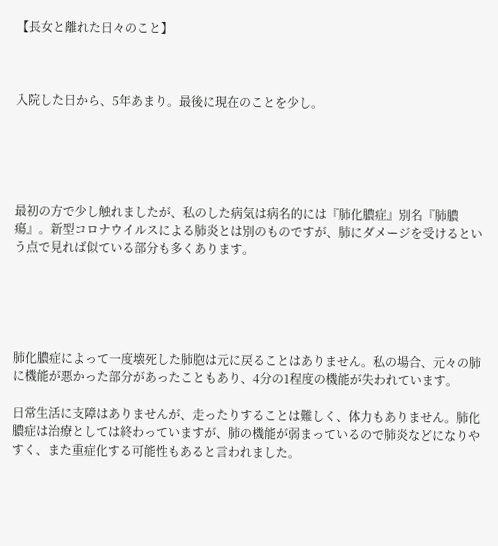【長女と離れた日々のこと】



入院した日から、5年あまり。最後に現在のことを少し。





最初の方で少し触れましたが、私のした病気は病名的には『肺化膿症』別名『肺膿瘍』。新型コロナウイルスによる肺炎とは別のものですが、肺にダメージを受けるという点で見れば似ている部分も多くあります。





肺化膿症によって一度壊死した肺胞は元に戻ることはありません。私の場合、元々の肺に機能が悪かった部分があったこともあり、4分の1程度の機能が失われています。

日常生活に支障はありませんが、走ったりすることは難しく、体力もありません。肺化膿症は治療としては終わっていますが、肺の機能が弱まっているので肺炎などになりやすく、また重症化する可能性もあると言われました。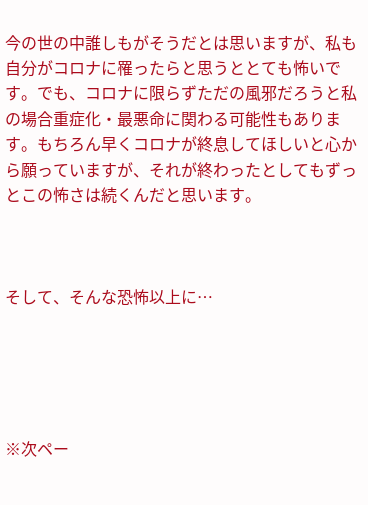今の世の中誰しもがそうだとは思いますが、私も自分がコロナに罹ったらと思うととても怖いです。でも、コロナに限らずただの風邪だろうと私の場合重症化・最悪命に関わる可能性もあります。もちろん早くコロナが終息してほしいと心から願っていますが、それが終わったとしてもずっとこの怖さは続くんだと思います。



そして、そんな恐怖以上に…





※次ペー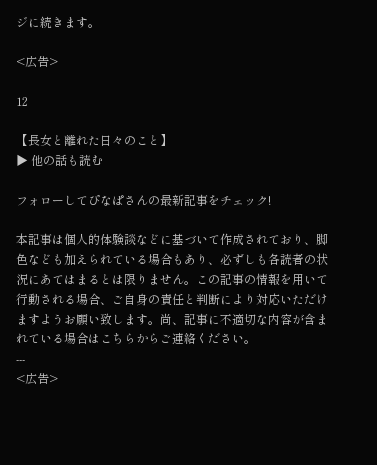ジに続きます。

<広告>

12

【長女と離れた日々のこと】
▶ 他の話も読む

フォローしてぴなぱさんの最新記事をチェック!

本記事は個人的体験談などに基づいて作成されており、脚色なども加えられている場合もあり、必ずしも各読者の状況にあてはまるとは限りません。この記事の情報を用いて行動される場合、ご自身の責任と判断により対応いただけますようお願い致します。尚、記事に不適切な内容が含まれている場合はこちらからご連絡ください。
---
<広告>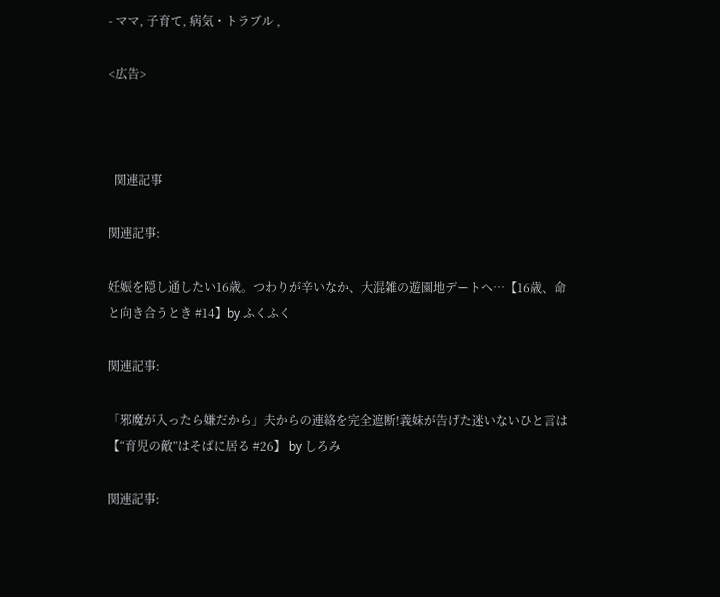- ママ, 子育て, 病気・トラブル ,

<広告>



  関連記事

関連記事:

妊娠を隠し通したい16歳。つわりが辛いなか、大混雑の遊園地デートへ…【16歳、命と向き合うとき #14】by ふくふく

関連記事:

「邪魔が入ったら嫌だから」夫からの連絡を完全遮断!義妹が告げた迷いないひと言は【“育児の敵”はそばに居る #26】 by しろみ

関連記事: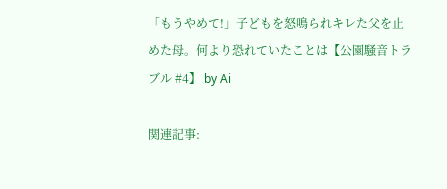「もうやめて!」子どもを怒鳴られキレた父を止めた母。何より恐れていたことは【公園騒音トラブル #4】 by Ai

関連記事: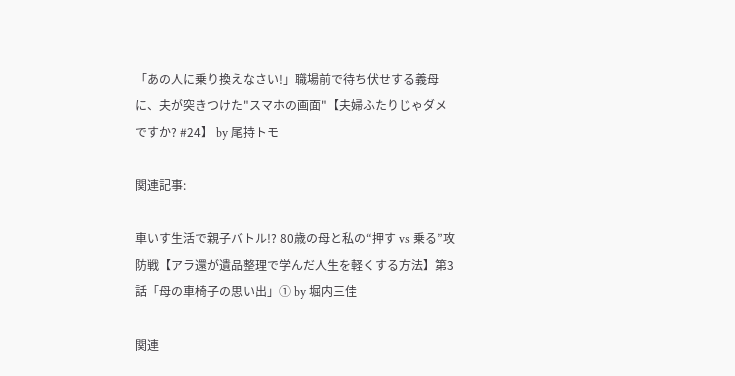「あの人に乗り換えなさい!」職場前で待ち伏せする義母に、夫が突きつけた"スマホの画面"【夫婦ふたりじゃダメですか? #24】 by 尾持トモ

関連記事:

車いす生活で親子バトル!? 80歳の母と私の“押す vs 乗る”攻防戦【アラ還が遺品整理で学んだ人生を軽くする方法】第3話「母の車椅子の思い出」① by 堀内三佳

関連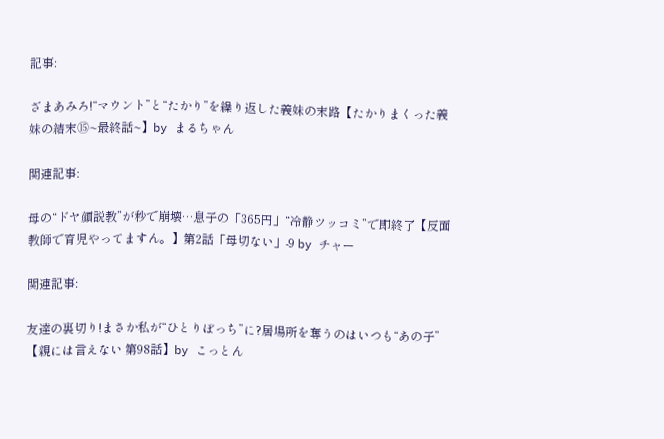記事:

ざまあみろ!“マウント”と“たかり”を繰り返した義妹の末路【たかりまくった義妹の結末⑮~最終話~】by まるちゃん

関連記事:

母の“ドヤ顔説教”が秒で崩壊…息子の「365円」“冷静ツッコミ”で即終了【反面教師で育児やってますん。】第2話「母切ない」-9 by チャー

関連記事:

友達の裏切り!まさか私が“ひとりぼっち”に?居場所を奪うのはいつも“あの子”【親には言えない 第98話】by こっとん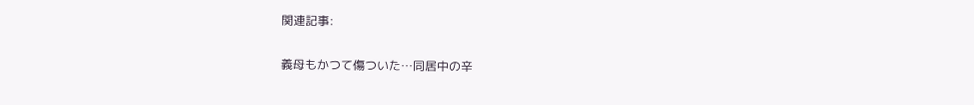関連記事:

義母もかつて傷ついた…同居中の辛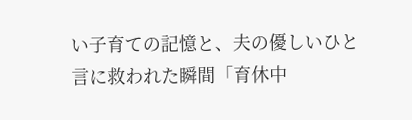い子育ての記憶と、夫の優しいひと言に救われた瞬間「育休中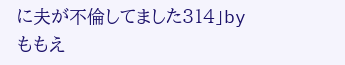に夫が不倫してました314」by ももえ